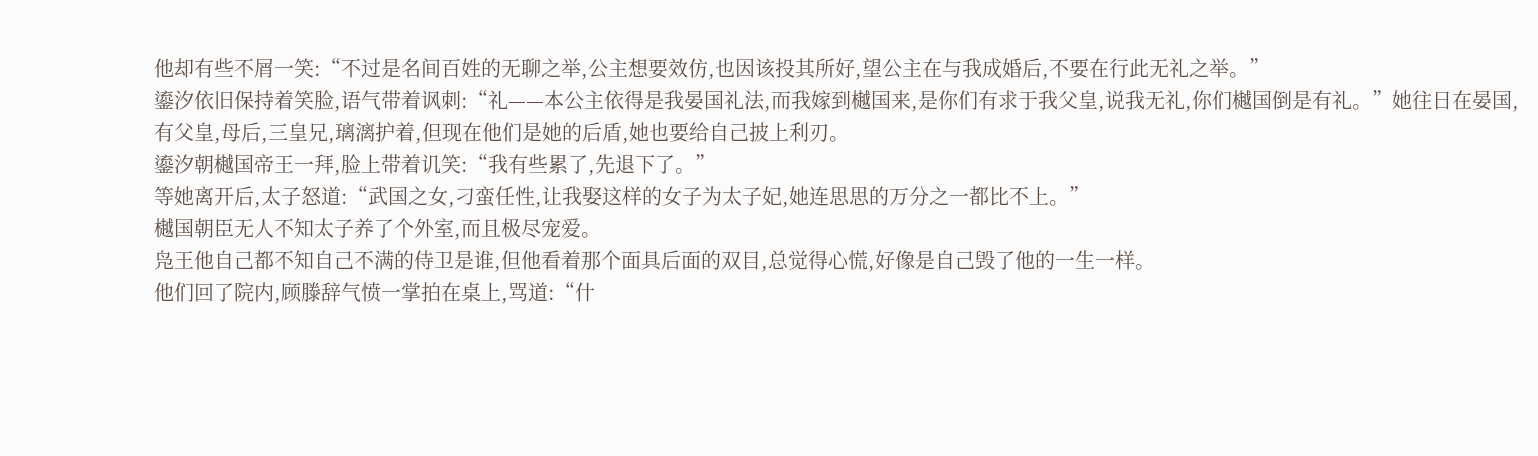他却有些不屑一笑:“不过是名间百姓的无聊之举,公主想要效仿,也因该投其所好,望公主在与我成婚后,不要在行此无礼之举。”
鎏汐依旧保持着笑脸,语气带着讽刺:“礼——本公主依得是我晏国礼法,而我嫁到樾国来,是你们有求于我父皇,说我无礼,你们樾国倒是有礼。”她往日在晏国,有父皇,母后,三皇兄,璃漓护着,但现在他们是她的后盾,她也要给自己披上利刃。
鎏汐朝樾国帝王一拜,脸上带着讥笑:“我有些累了,先退下了。”
等她离开后,太子怒道:“武国之女,刁蛮任性,让我娶这样的女子为太子妃,她连思思的万分之一都比不上。”
樾国朝臣无人不知太子养了个外室,而且极尽宠爱。
凫王他自己都不知自己不满的侍卫是谁,但他看着那个面具后面的双目,总觉得心慌,好像是自己毁了他的一生一样。
他们回了院内,顾滕辞气愤一掌拍在桌上,骂道:“什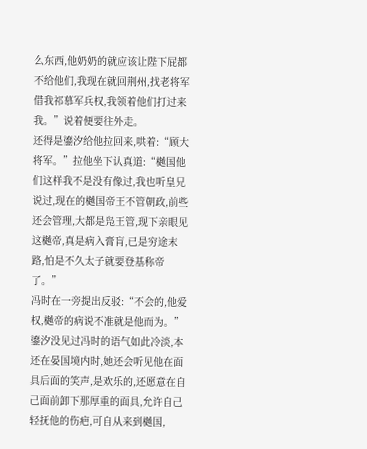么东西,他奶奶的就应该让陛下屁都不给他们,我现在就回荆州,找老将军借我祁慕军兵权,我领着他们打过来我。”说着便要往外走。
还得是鎏汐给他拉回来,哄着:“顾大将军。”拉他坐下认真道:“樾国他们这样我不是没有像过,我也听皇兄说过,现在的樾国帝王不管朝政,前些还会管理,大都是凫王管,现下亲眼见这樾帝,真是病入膏肓,已是穷途末路,怕是不久太子就要登基称帝了。”
冯时在一旁提出反驳:“不会的,他爱权,樾帝的病说不准就是他而为。”
鎏汐没见过冯时的语气如此冷淡,本还在晏国境内时,她还会听见他在面具后面的笑声,是欢乐的,还愿意在自己面前卸下那厚重的面具,允许自己轻抚他的伤疤,可自从来到樾国,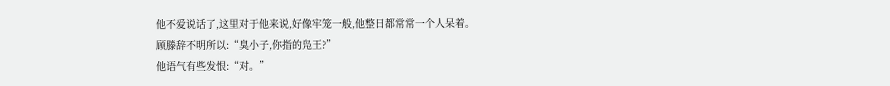他不爱说话了,这里对于他来说,好像牢笼一般,他整日都常常一个人呆着。
顾滕辞不明所以:“臭小子,你指的凫王?”
他语气有些发恨:“对。”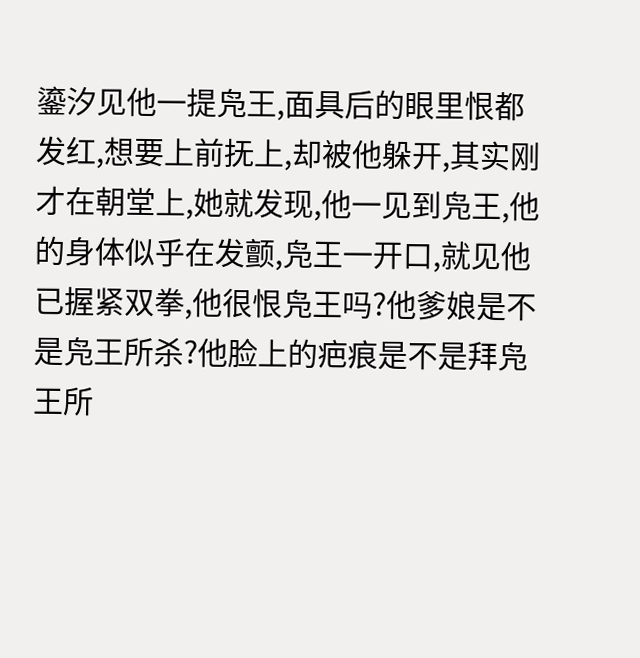鎏汐见他一提凫王,面具后的眼里恨都发红,想要上前抚上,却被他躲开,其实刚才在朝堂上,她就发现,他一见到凫王,他的身体似乎在发颤,凫王一开口,就见他已握紧双拳,他很恨凫王吗?他爹娘是不是凫王所杀?他脸上的疤痕是不是拜凫王所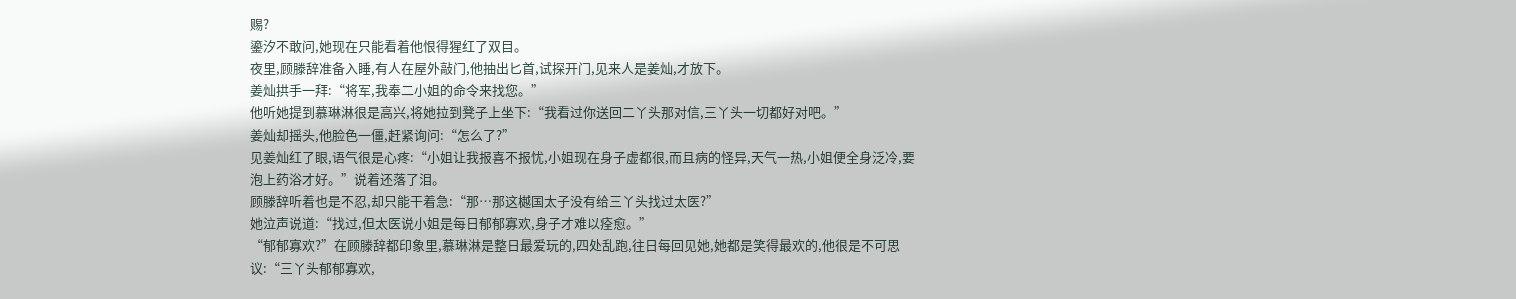赐?
鎏汐不敢问,她现在只能看着他恨得猩红了双目。
夜里,顾滕辞准备入睡,有人在屋外敲门,他抽出匕首,试探开门,见来人是姜灿,才放下。
姜灿拱手一拜:“将军,我奉二小姐的命令来找您。”
他听她提到慕琳淋很是高兴,将她拉到凳子上坐下:“我看过你送回二丫头那对信,三丫头一切都好对吧。”
姜灿却摇头,他脸色一僵,赶紧询问:“怎么了?”
见姜灿红了眼,语气很是心疼:“小姐让我报喜不报忧,小姐现在身子虚都很,而且病的怪异,天气一热,小姐便全身泛冷,要泡上药浴才好。”说着还落了泪。
顾滕辞听着也是不忍,却只能干着急:“那…那这樾国太子没有给三丫头找过太医?”
她泣声说道:“找过,但太医说小姐是每日郁郁寡欢,身子才难以痊愈。”
“郁郁寡欢?”在顾滕辞都印象里,慕琳淋是整日最爱玩的,四处乱跑,往日每回见她,她都是笑得最欢的,他很是不可思议:“三丫头郁郁寡欢,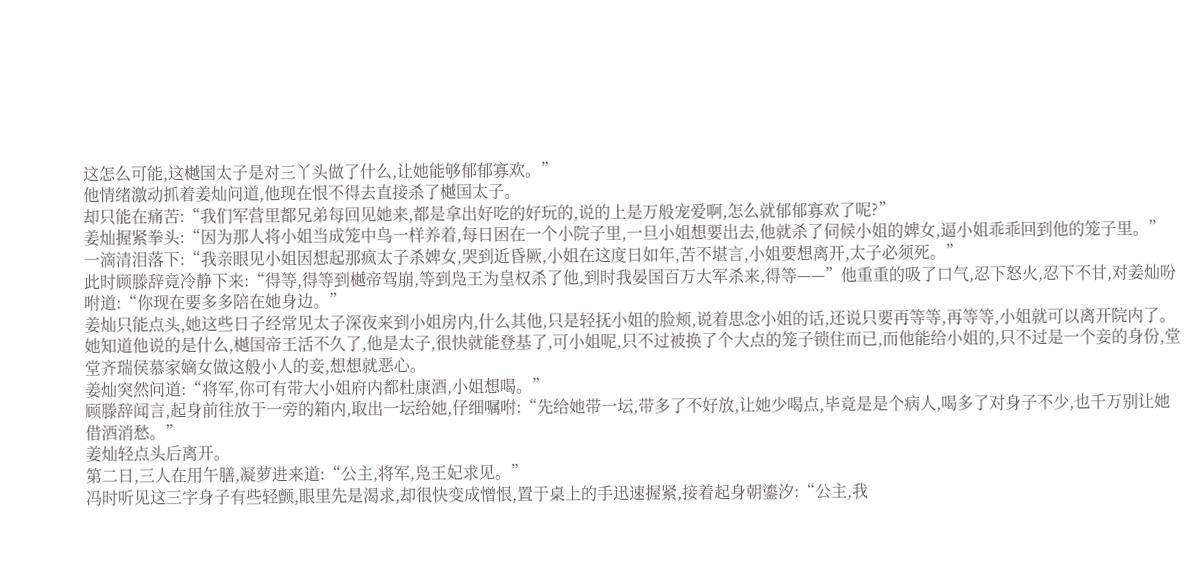这怎么可能,这樾国太子是对三丫头做了什么,让她能够郁郁寡欢。”
他情绪激动抓着姜灿问道,他现在恨不得去直接杀了樾国太子。
却只能在痛苦:“我们军营里都兄弟每回见她来,都是拿出好吃的好玩的,说的上是万般宠爱啊,怎么就郁郁寡欢了呢?”
姜灿握紧拳头:“因为那人将小姐当成笼中鸟一样养着,每日困在一个小院子里,一旦小姐想要出去,他就杀了伺候小姐的婢女,逼小姐乖乖回到他的笼子里。”
一滴清泪落下:“我亲眼见小姐因想起那疯太子杀婢女,哭到近昏厥,小姐在这度日如年,苦不堪言,小姐要想离开,太子必须死。”
此时顾滕辞竟冷静下来:“得等,得等到樾帝驾崩,等到凫王为皇权杀了他,到时我晏国百万大军杀来,得等——”他重重的吸了口气,忍下怒火,忍下不甘,对姜灿吩咐道:“你现在要多多陪在她身边。”
姜灿只能点头,她这些日子经常见太子深夜来到小姐房内,什么其他,只是轻抚小姐的脸颊,说着思念小姐的话,还说只要再等等,再等等,小姐就可以离开院内了。
她知道他说的是什么,樾国帝王活不久了,他是太子,很快就能登基了,可小姐呢,只不过被换了个大点的笼子锁住而已,而他能给小姐的,只不过是一个妾的身份,堂堂齐瑞侯慕家嫡女做这般小人的妾,想想就恶心。
姜灿突然问道:“将军,你可有带大小姐府内都杜康酒,小姐想喝。”
顾滕辞闻言,起身前往放于一旁的箱内,取出一坛给她,仔细嘱咐:“先给她带一坛,带多了不好放,让她少喝点,毕竟是是个病人,喝多了对身子不少,也千万别让她借酒消愁。”
姜灿轻点头后离开。
第二日,三人在用午膳,凝萝进来道:“公主,将军,凫王妃求见。”
冯时听见这三字身子有些轻颤,眼里先是渴求,却很快变成憎恨,置于桌上的手迅速握紧,接着起身朝鎏汐:“公主,我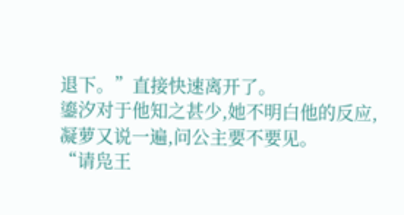退下。”直接快速离开了。
鎏汐对于他知之甚少,她不明白他的反应,凝萝又说一遍,问公主要不要见。
“请凫王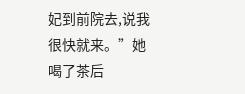妃到前院去,说我很快就来。”她喝了茶后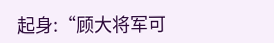起身:“顾大将军可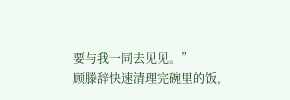要与我一同去见见。”
顾滕辞快速清理完碗里的饭,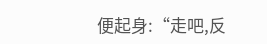便起身:“走吧,反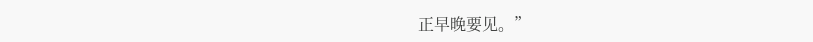正早晚要见。”